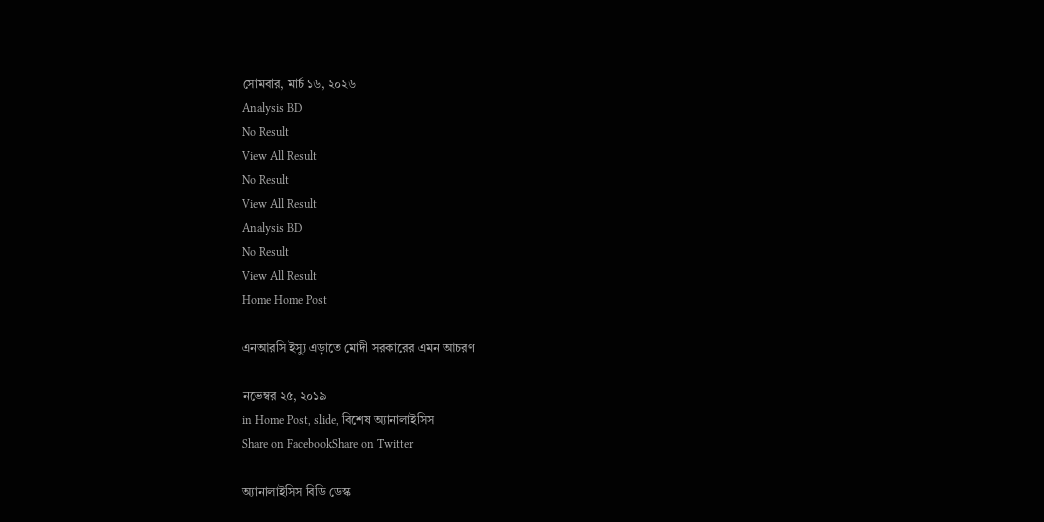সোমবার, মার্চ ১৬, ২০২৬
Analysis BD
No Result
View All Result
No Result
View All Result
Analysis BD
No Result
View All Result
Home Home Post

এনআরসি ইস্যু এড়াতে মোদী সরকারের এমন আচরণ

নভেম্বর ২৫, ২০১৯
in Home Post, slide, বিশেষ অ্যানালাইসিস
Share on FacebookShare on Twitter

অ্যানালাইসিস বিডি ডেস্ক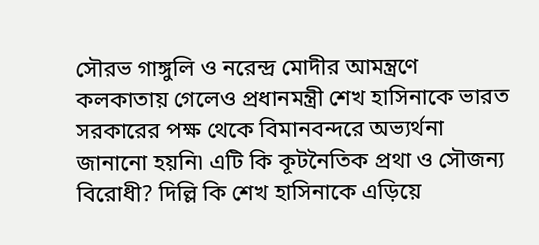সৌরভ গাঙ্গুলি ও নরেন্দ্র মোদীর আমন্ত্রণে কলকাতায় গেলেও প্রধানমন্ত্রী শেখ হাসিনাকে ভারত সরকারের পক্ষ থেকে বিমানবন্দরে অভ্যর্থনা জানানো হয়নি৷ এটি কি কূটনৈতিক প্রথা ও সৌজন্য বিরোধী? দিল্লি কি শেখ হাসিনাকে এড়িয়ে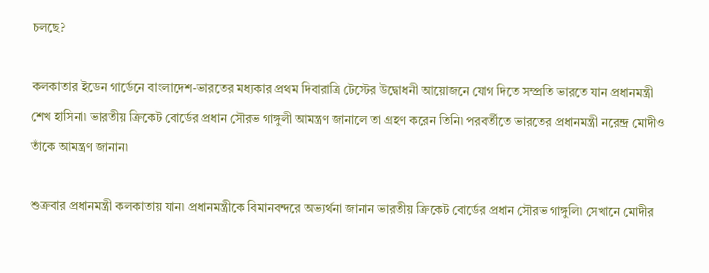চলছে?

কলকাতার ইডেন গার্ডেনে বাংলাদেশ-ভারতের মধ্যকার প্রথম দিবারাত্রি টেস্টের উদ্বোধনী আয়োজনে যোগ দিতে সম্প্রতি ভারতে যান প্রধানমন্ত্রী শেখ হাসিনা৷ ভারতীয় ক্রিকেট বোর্ডের প্রধান সৌরভ গাঙ্গুলী আমন্ত্রণ জানালে তা গ্রহণ করেন তিনি৷ পরবর্তীতে ভারতের প্রধানমন্ত্রী নরেন্দ্র মোদীও তাঁকে আমন্ত্রণ জানান৷

শুক্রবার প্রধানমন্ত্রী কলকাতায় যান৷ প্রধানমন্ত্রীকে বিমানবন্দরে অভ্যর্থনা জানান ভারতীয় ক্রিকেট বোর্ডের প্রধান সৌরভ গাঙ্গুলি৷ সেখানে মোদীর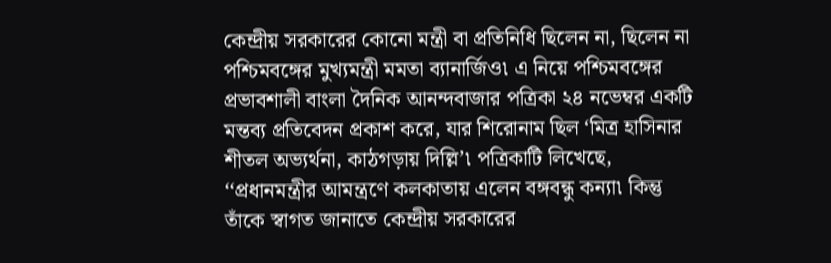কেন্দ্রীয় সরকারের কোনো মন্ত্রী বা প্রতিনিধি ছিলেন না, ছিলেন না পশ্চিমবঙ্গের মুখ্যমন্ত্রী মমতা ব্যানার্জিও৷ এ নিয়ে পশ্চিমবঙ্গের প্রভাবশালী বাংলা দৈনিক আনন্দবাজার পত্রিকা ২৪ নভেম্বর একটি মন্তব্য প্রতিবেদন প্রকাশ করে, যার শিরোনাম ছিল ‘মিত্র হাসিনার শীতল অভ্যর্থনা, কাঠগড়ায় দিল্লি’৷ পত্রিকাটি লিখেছে, ‘‘প্রধানমন্ত্রীর আমন্ত্রণে কলকাতায় এলেন বঙ্গবন্ধু কন্যা৷ কিন্তু তাঁকে স্বাগত জানাতে কেন্দ্রীয় সরকারের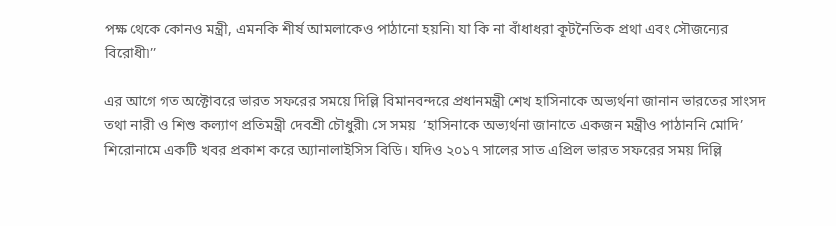পক্ষ থেকে কোনও মন্ত্রী, এমনকি শীর্ষ আমলাকেও পাঠানো হয়নি৷ যা কি না বাঁধাধরা কূটনৈতিক প্রথা এবং সৌজন্যের বিরোধী৷’’

এর আগে গত অক্টোবরে ভারত সফরের সময়ে দিল্লি বিমানবন্দরে প্রধানমন্ত্রী শেখ হাসিনাকে অভ্যর্থনা জানান ভারতের সাংসদ তথা নারী ও শিশু কল্যাণ প্রতিমন্ত্রী দেবশ্রী চৌধুরী৷ সে সময়  ‘হাসিনাকে অভ্যর্থনা জানাতে একজন মন্ত্রীও পাঠাননি মোদি’ শিরোনামে একটি খবর প্রকাশ করে অ্যানালাইসিস বিডি। যদিও ২০১৭ সালের সাত এপ্রিল ভারত সফরের সময় দিল্লি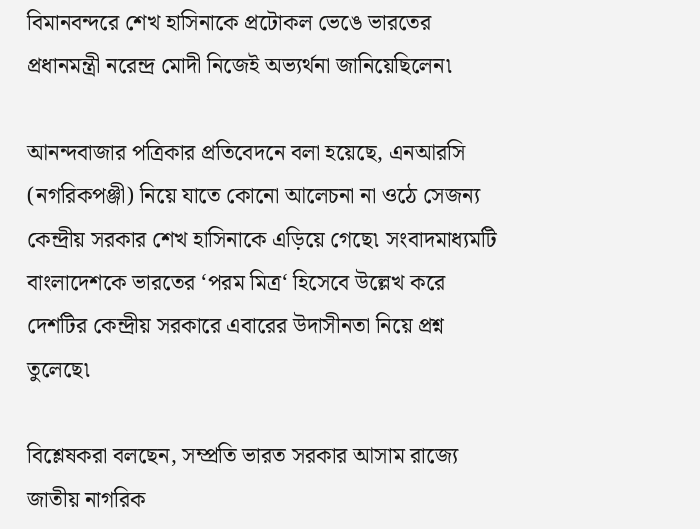বিমানবন্দরে শেখ হাসিনাকে প্রটোকল ভেঙে ভারতের প্রধানমন্ত্রী নরেন্দ্র মোদী নিজেই অভ্যর্থনা জানিয়েছিলেন৷

আনন্দবাজার পত্রিকার প্রতিবেদনে বলা হয়েছে, এনআরসি (নগরিকপঞ্জী) নিয়ে যাতে কোনো আলেচনা না ওঠে সেজন্য কেন্দ্রীয় সরকার শেখ হাসিনাকে এড়িয়ে গেছে৷ সংবাদমাধ্যমটি বাংলাদেশকে ভারতের ‘পরম মিত্র‘ হিসেবে উল্লেখ করে দেশটির কেন্দ্রীয় সরকারে এবারের উদাসীনতা নিয়ে প্রশ্ন তুলেছে৷

বিশ্লেষকরা বলছেন, সম্প্রতি ভারত সরকার আসাম রাজ্যে জাতীয় নাগরিক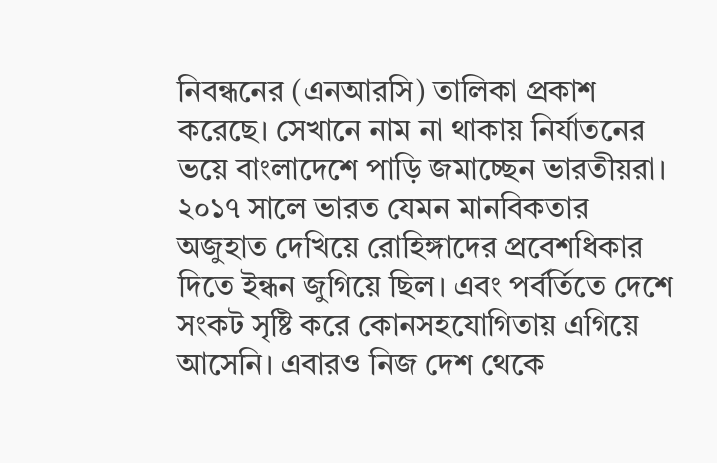নিবন্ধনের (এনআরসি) তালিকা প্রকাশ করেছে। সেখানে নাম না থাকায় নির্যাতনের ভয়ে বাংলাদেশে পাড়ি জমাচ্ছেন ভারতীয়রা। ২০১৭ সালে ভারত যেমন মানবিকতার অজুহাত দেখিয়ে রোহিঙ্গাদের প্রবেশধিকার দিতে ইন্ধন জুগিয়ে ছিল। এবং পর্বর্তিতে দেশে সংকট সৃষ্টি করে কোনসহযোগিতায় এগিয়ে আসেনি। এবারও নিজ দেশ থেকে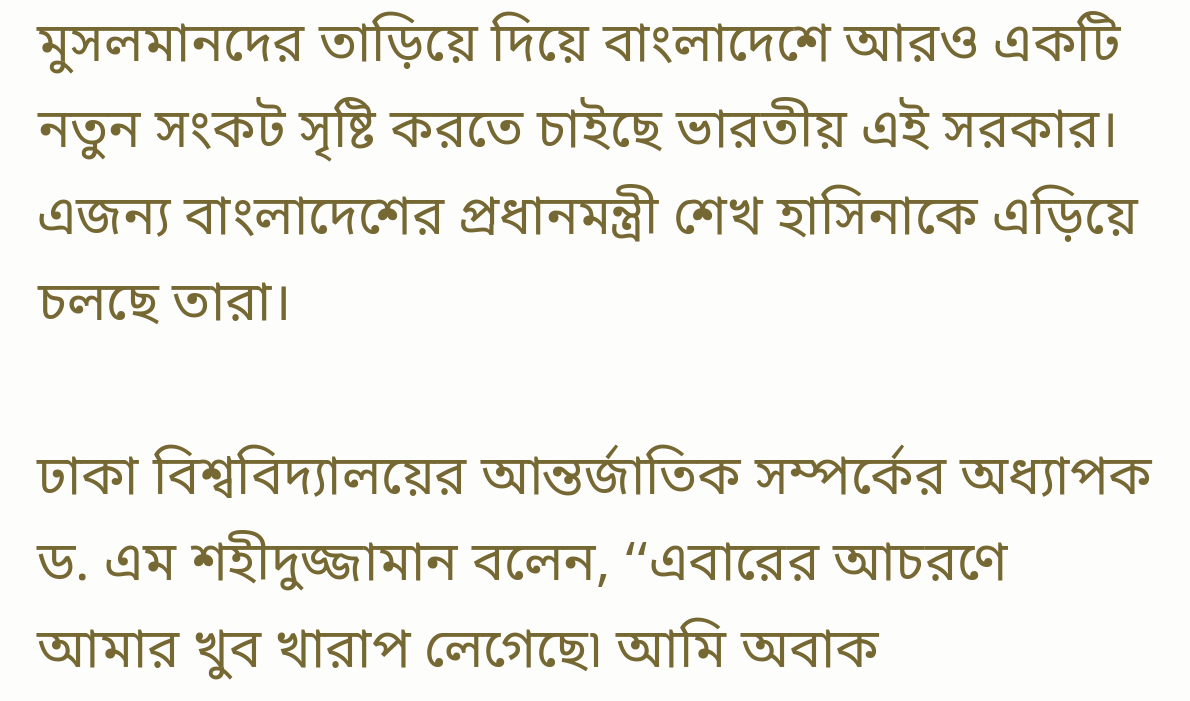মুসলমানদের তাড়িয়ে দিয়ে বাংলাদেশে আরও একটি নতুন সংকট সৃষ্টি করতে চাইছে ভারতীয় এই সরকার। এজন্য বাংলাদেশের প্রধানমন্ত্রী শেখ হাসিনাকে এড়িয়ে চলছে তারা।

ঢাকা বিশ্ববিদ্যালয়ের আন্তর্জাতিক সম্পর্কের অধ্যাপক ড. এম শহীদুজ্জামান বলেন, ‘‘এবারের আচরণে আমার খুব খারাপ লেগেছে৷ আমি অবাক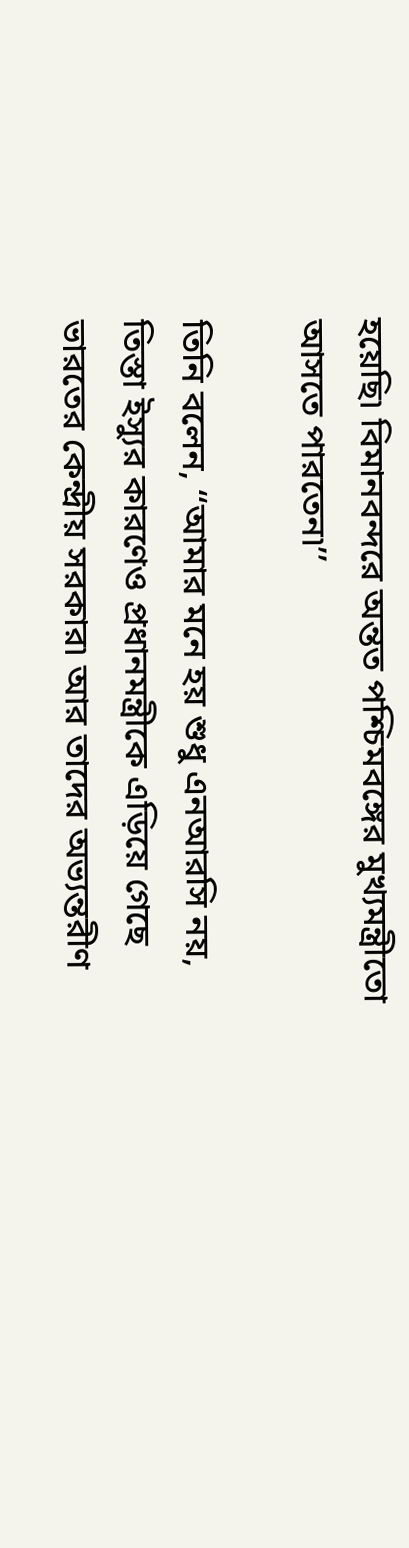হয়েছি৷ বিমানবন্দরে অন্তত পশ্চিমবঙ্গের মুখ্যমন্ত্রীতো আসতে পারতেন৷’’

তিনি বলেন, ‘‘আমার মনে হয় শুধু এনআরসি নয়, তিস্তা ইস্যুর কারণেও প্রধানমন্ত্রীকে এড়িয়ে গেছে ভারতের কেন্দ্রীয় সরকার৷ আর তাদের অভ্যন্তরীণ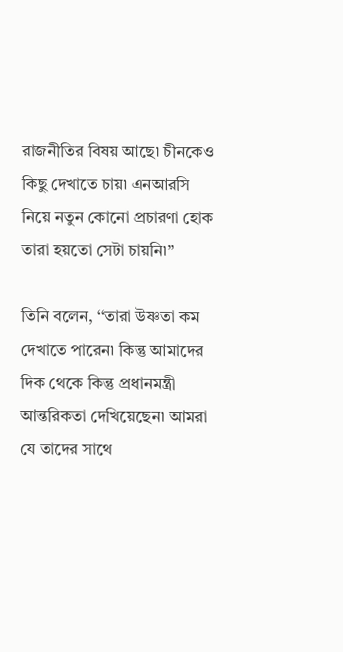রাজনীতির বিষয় আছে৷ চীনকেও কিছু দেখাতে চায়৷ এনআরসি নিয়ে নতুন কোনো প্রচারণা হোক তারা হয়তো সেটা চায়নি৷”

তিনি বলেন, ‘‘তারা উষ্ণতা কম দেখাতে পারেন৷ কিন্তু আমাদের দিক থেকে কিন্তু প্রধানমন্ত্রী আন্তরিকতা দেখিয়েছেন৷ আমরা যে তাদের সাথে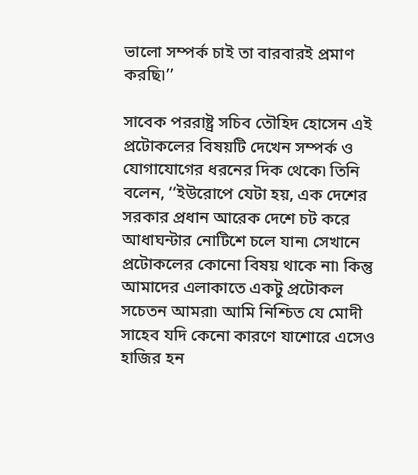ভালো সম্পর্ক চাই তা বারবারই প্রমাণ করছি৷’’

সাবেক পররাষ্ট্র সচিব তৌহিদ হোসেন এই প্রটোকলের বিষয়টি দেখেন সম্পর্ক ও যোগাযোগের ধরনের দিক থেকে৷ তিনি বলেন, ‘‘ইউরোপে যেটা হয়, এক দেশের সরকার প্রধান আরেক দেশে চট করে আধাঘন্টার নোটিশে চলে যান৷ সেখানে প্রটোকলের কোনো বিষয় থাকে না৷ কিন্তু আমাদের এলাকাতে একটু প্রটোকল সচেতন আমরা৷ আমি নিশ্চিত যে মোদী সাহেব যদি কেনো কারণে যাশোরে এসেও হাজির হন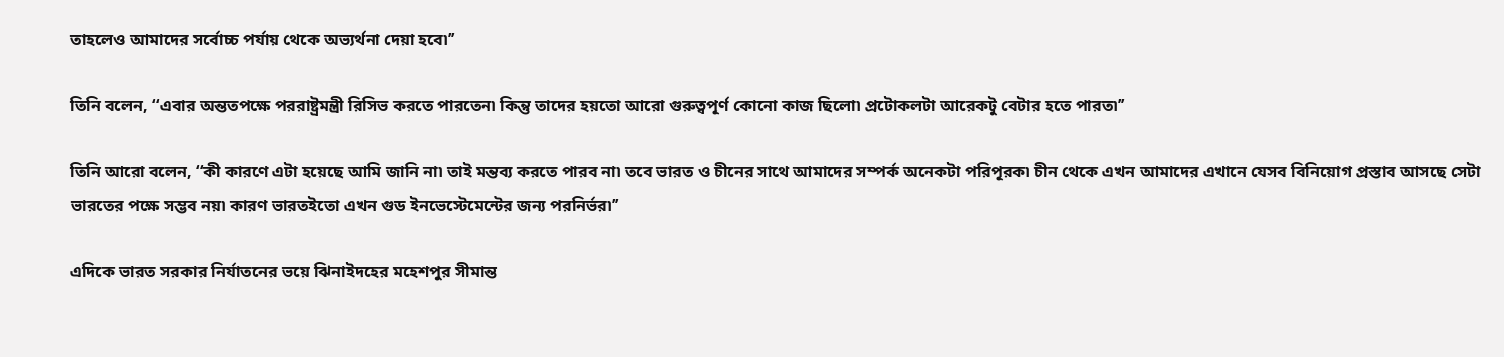তাহলেও আমাদের সর্বোচ্চ পর্যায় থেকে অভ্যর্থনা দেয়া হবে৷’’

তিনি বলেন, ‘‘এবার অন্ততপক্ষে পররাষ্ট্রমন্ত্রী রিসিভ করতে পারতেন৷ কিন্তু তাদের হয়তো আরো গুরুত্বপূর্ণ কোনো কাজ ছিলো৷ প্রটোকলটা আরেকটু বেটার হতে পারত৷’’

তিনি আরো বলেন, ‘‘কী কারণে এটা হয়েছে আমি জানি না৷ তাই মন্তব্য করতে পারব না৷ তবে ভারত ও চীনের সাথে আমাদের সম্পর্ক অনেকটা পরিপূরক৷ চীন থেকে এখন আমাদের এখানে যেসব বিনিয়োগ প্রস্তাব আসছে সেটা ভারতের পক্ষে সম্ভব নয়৷ কারণ ভারতইতো এখন গুড ইনভেস্টেমেন্টের জন্য পরনির্ভর৷’’

এদিকে ভারত সরকার নির্যাতনের ভয়ে ঝিনাইদহের মহেশপুর সীমান্ত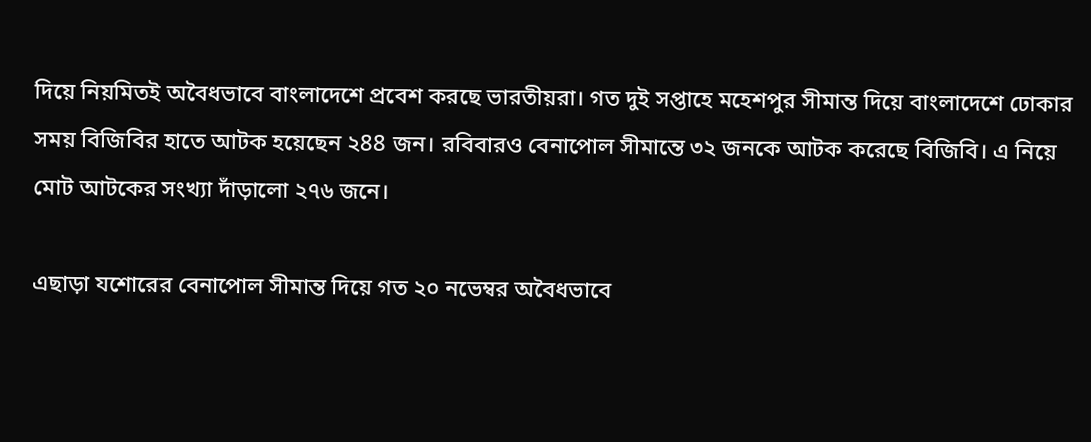দিয়ে নিয়মিতই অবৈধভাবে বাংলাদেশে প্রবেশ করছে ভারতীয়রা। গত দুই সপ্তাহে মহেশপুর সীমান্ত দিয়ে বাংলাদেশে ঢোকার সময় বিজিবির হাতে আটক হয়েছেন ২88 জন। রবিবারও বেনাপোল সীমান্তে ৩২ জনকে আটক করেছে বিজিবি। এ নিয়ে মোট আটকের সংখ্যা দাঁড়ালো ২৭৬ জনে।

এছাড়া যশোরের বেনাপোল সীমান্ত দিয়ে গত ২০ নভেম্বর অবৈধভাবে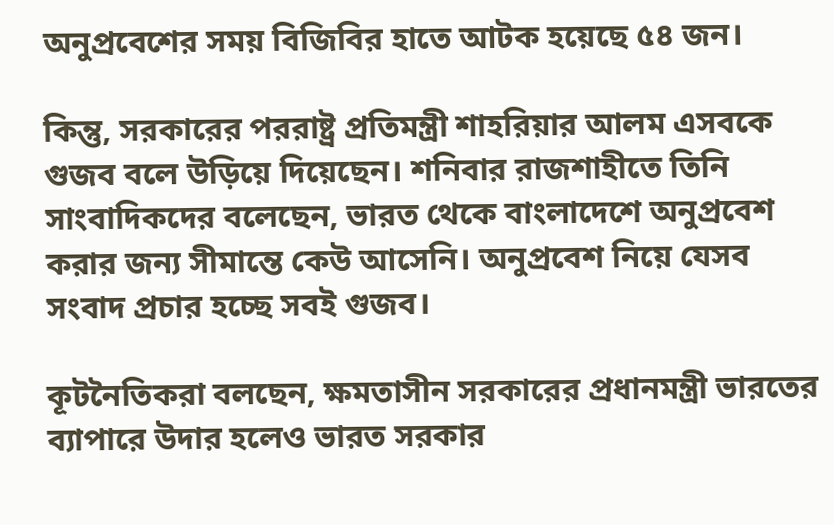অনুপ্রবেশের সময় বিজিবির হাতে আটক হয়েছে ৫৪ জন।

কিন্তু, সরকারের পররাষ্ট্র প্রতিমন্ত্রী শাহরিয়ার আলম এসবকে গুজব বলে উড়িয়ে দিয়েছেন। শনিবার রাজশাহীতে তিনি সাংবাদিকদের বলেছেন, ভারত থেকে বাংলাদেশে অনুপ্রবেশ করার জন্য সীমান্তে কেউ আসেনি। অনুপ্রবেশ নিয়ে যেসব সংবাদ প্রচার হচ্ছে সবই গুজব।

কূটনৈতিকরা বলছেন, ক্ষমতাসীন সরকারের প্রধানমন্ত্রী ভারতের ব্যাপারে উদার হলেও ভারত সরকার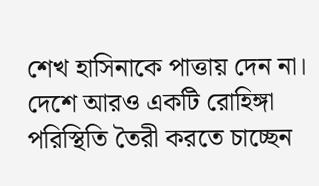শেখ হাসিনাকে পাত্তায় দেন না। দেশে আরও একটি রোহিঙ্গা পরিস্থিতি তৈরী করতে চাচ্ছেন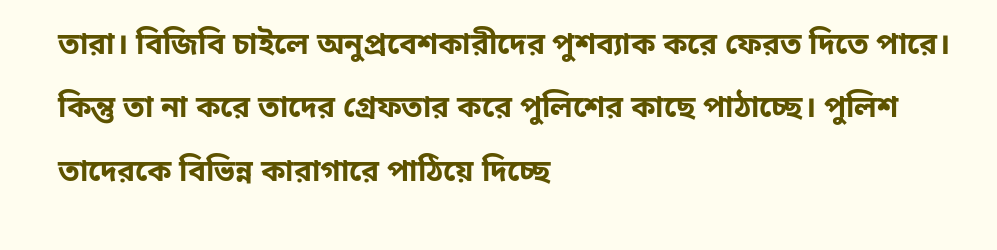তারা। বিজিবি চাইলে অনুপ্রবেশকারীদের পুশব্যাক করে ফেরত দিতে পারে। কিন্তু তা না করে তাদের গ্রেফতার করে পুলিশের কাছে পাঠাচ্ছে। পুলিশ তাদেরকে বিভিন্ন কারাগারে পাঠিয়ে দিচ্ছে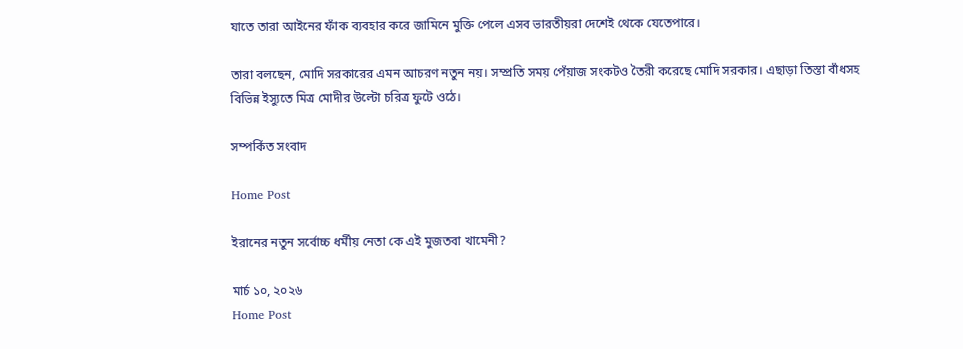যাতে তারা আইনের ফাঁক ব্যবহার করে জামিনে মুক্তি পেলে এসব ভারতীয়রা দেশেই থেকে যেতেপারে।

তারা বলছেন, মোদি সরকারের এমন আচরণ নতুন নয়। সম্প্রতি সময় পেঁয়াজ সংকটও তৈরী করেছে মোদি সরকার। এছাড়া তিস্তা বাঁধসহ বিভিন্ন ইস্যুতে মিত্র মোদীর উল্টো চরিত্র ফুটে ওঠে।

সম্পর্কিত সংবাদ

Home Post

ইরানের নতুন সর্বোচ্চ ধর্মীয় নেতা কে এই মুজতবা খামেনী?

মার্চ ১০, ২০২৬
Home Post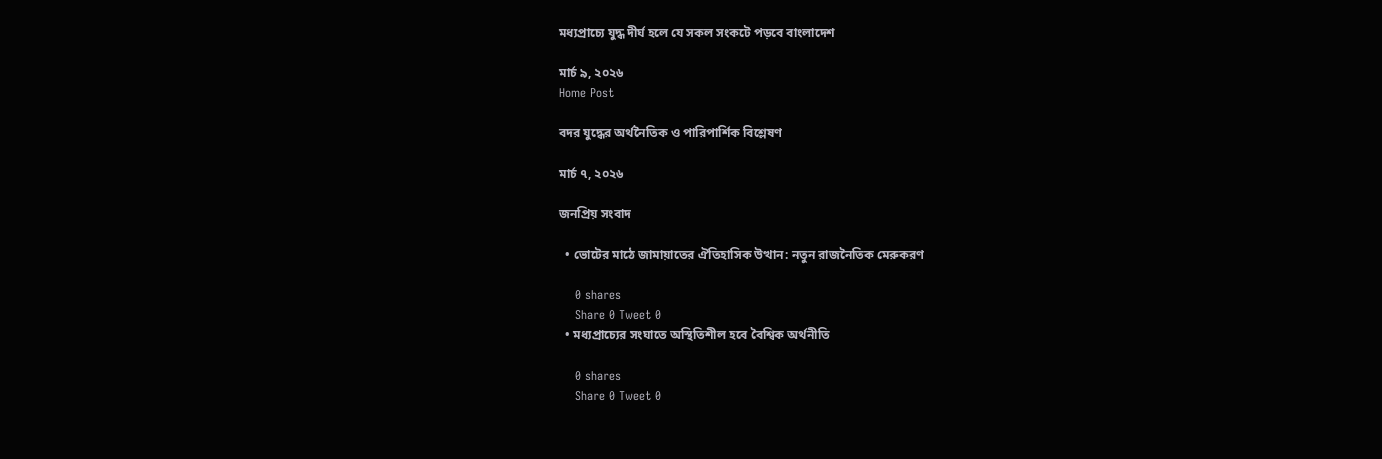মধ্যপ্রাচ্যে যুদ্ধ দীর্ঘ হলে যে সকল সংকটে পড়বে বাংলাদেশ

মার্চ ৯, ২০২৬
Home Post

বদর যুদ্ধের অর্থনৈতিক ও পারিপার্শিক বিশ্লেষণ

মার্চ ৭, ২০২৬

জনপ্রিয় সংবাদ

  • ভোটের মাঠে জামায়াতের ঐতিহাসিক উত্থান: নতুন রাজনৈতিক মেরুকরণ

    0 shares
    Share 0 Tweet 0
  • মধ্যপ্রাচ্যের সংঘাতে অস্থিতিশীল হবে বৈশ্বিক অর্থনীতি

    0 shares
    Share 0 Tweet 0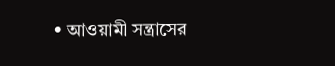• আওয়ামী সন্ত্রাসের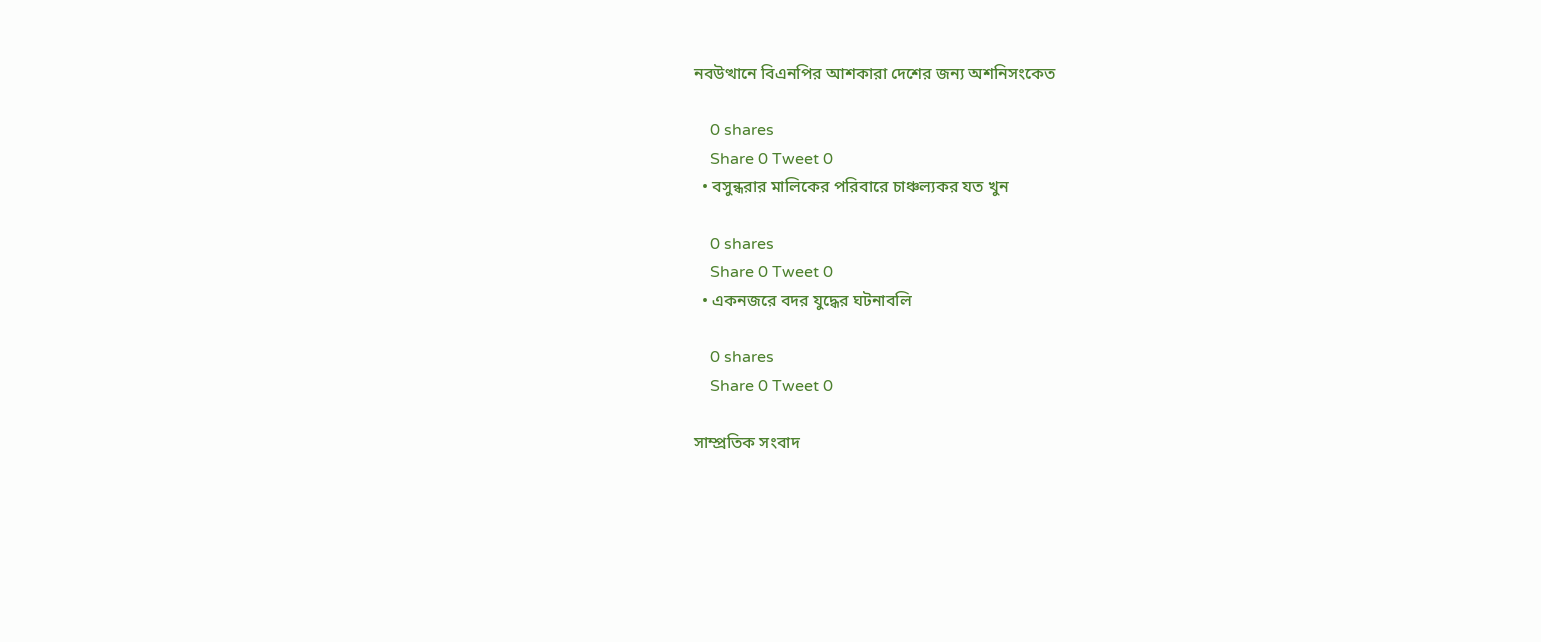নবউত্থানে বিএনপির আশকারা দেশের জন্য অশনিসংকেত

    0 shares
    Share 0 Tweet 0
  • বসুন্ধরার মালিকের পরিবারে চাঞ্চল্যকর যত খুন

    0 shares
    Share 0 Tweet 0
  • একনজরে বদর যুদ্ধের ঘটনাবলি

    0 shares
    Share 0 Tweet 0

সাম্প্রতিক সংবাদ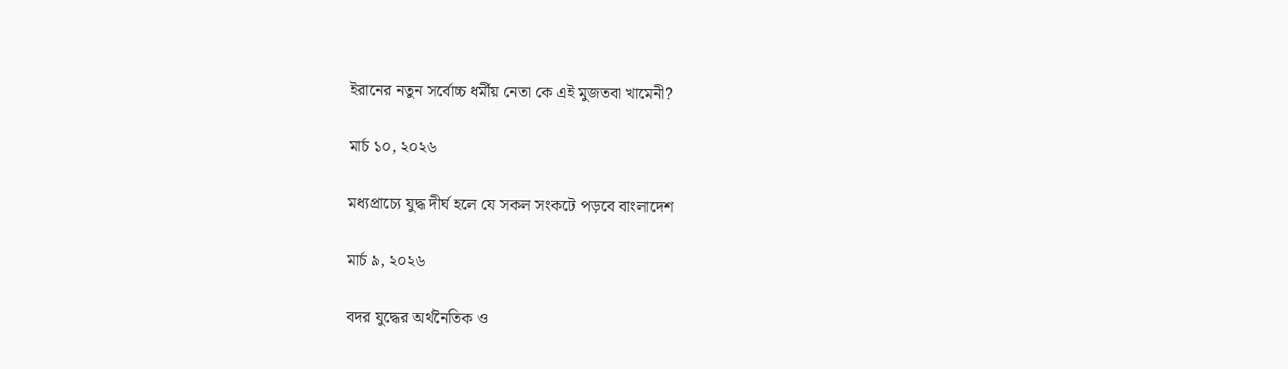ইরানের নতুন সর্বোচ্চ ধর্মীয় নেতা কে এই মুজতবা খামেনী?

মার্চ ১০, ২০২৬

মধ্যপ্রাচ্যে যুদ্ধ দীর্ঘ হলে যে সকল সংকটে পড়বে বাংলাদেশ

মার্চ ৯, ২০২৬

বদর যুদ্ধের অর্থনৈতিক ও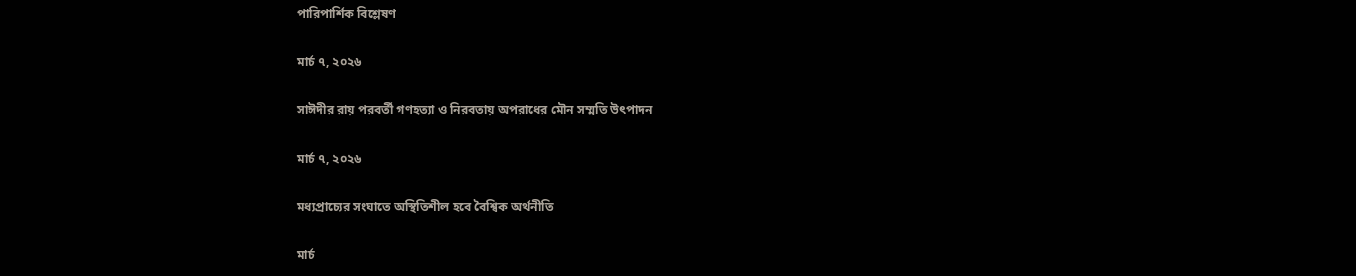পারিপার্শিক বিশ্লেষণ

মার্চ ৭, ২০২৬

সাঈদীর রায় পরবর্তী গণহত্যা ও নিরবতায় অপরাধের মৌন সম্মতি উৎপাদন

মার্চ ৭, ২০২৬

মধ্যপ্রাচ্যের সংঘাতে অস্থিতিশীল হবে বৈশ্বিক অর্থনীতি

মার্চ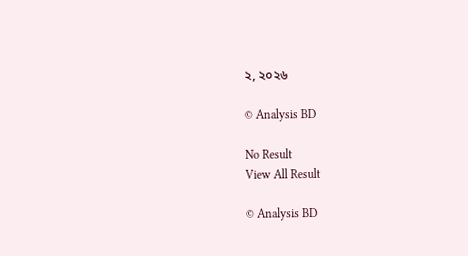২, ২০২৬

© Analysis BD

No Result
View All Result

© Analysis BD